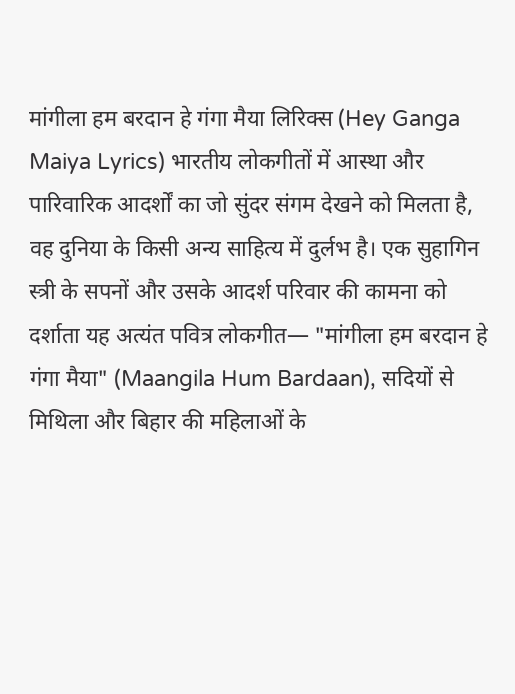मांगीला हम बरदान हे गंगा मैया लिरिक्स (Hey Ganga Maiya Lyrics) भारतीय लोकगीतों में आस्था और पारिवारिक आदर्शों का जो सुंदर संगम देखने को मिलता है, वह दुनिया के किसी अन्य साहित्य में दुर्लभ है। एक सुहागिन स्त्री के सपनों और उसके आदर्श परिवार की कामना को दर्शाता यह अत्यंत पवित्र लोकगीत— "मांगीला हम बरदान हे गंगा मैया" (Maangila Hum Bardaan), सदियों से मिथिला और बिहार की महिलाओं के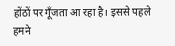होंठों पर गूँजता आ रहा है। इससे पहले हमने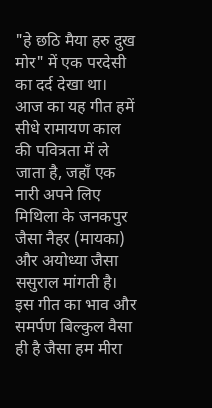"हे छठि मैया हरु दुख मोर" में एक परदेसी का दर्द देखा था। आज का यह गीत हमें सीधे रामायण काल की पवित्रता में ले जाता है, जहाँ एक नारी अपने लिए मिथिला के जनकपुर जैसा नैहर (मायका) और अयोध्या जैसा ससुराल मांगती है। इस गीत का भाव और समर्पण बिल्कुल वैसा ही है जैसा हम मीरा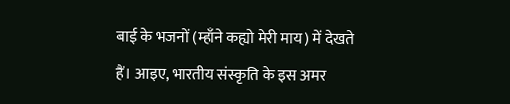बाई के भजनों (म्हाँने कह्यो मेरी माय) में देखते हैं। आइए, भारतीय संस्कृति के इस अमर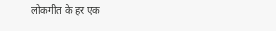लोकगीत के हर एक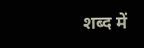शब्द में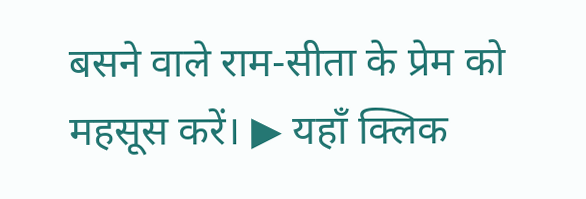बसने वाले राम-सीता के प्रेम को महसूस करें। ▶ यहाँ क्लिक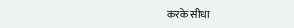करके सीधा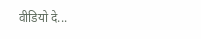वीडियो दे...